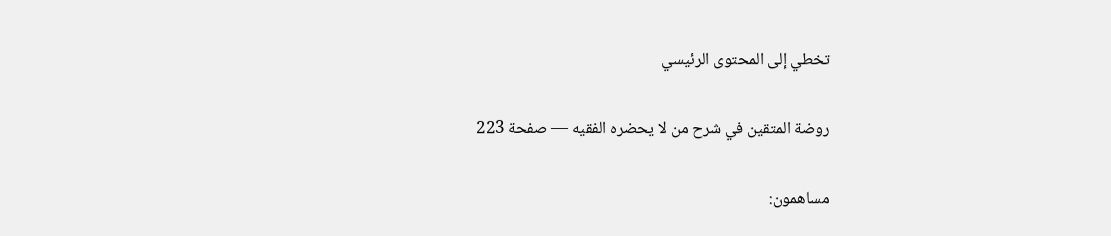تخطي إلى المحتوى الرئيسي

روضة المتقين في شرح من لا يحضره الفقيه — صفحة 223

مساهمون: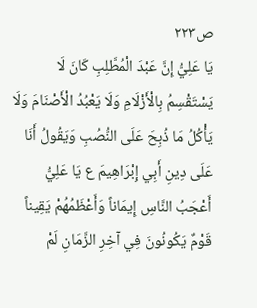ص٢٢٣
يَا عَلِيُّ إِنَّ عَبْدَ الْمُطَّلِبِ كَانَ لَا يَسْتَقْسِمُ بِالْأَزْلَامِ وَلَا يَعْبُدُ الْأَصْنَامَ وَلَا يَأْكُلُ مَا ذُبِحَ عَلَى النُّصُبِ وَيَقُولُ أَنَا عَلَى دِينِ أَبِي إِبْرَاهِيمَ ع يَا عَلِيُّ أَعْجَبُ النَّاسِ إِيمَاناً وَأَعْظَمُهُمْ يَقِيناً قَوْمٌ يَكُونُونَ فِي آخِرِ الزَّمَانِ لَمْ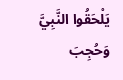يَلْحَقُوا النَّبِيَّ وَحُجِبَ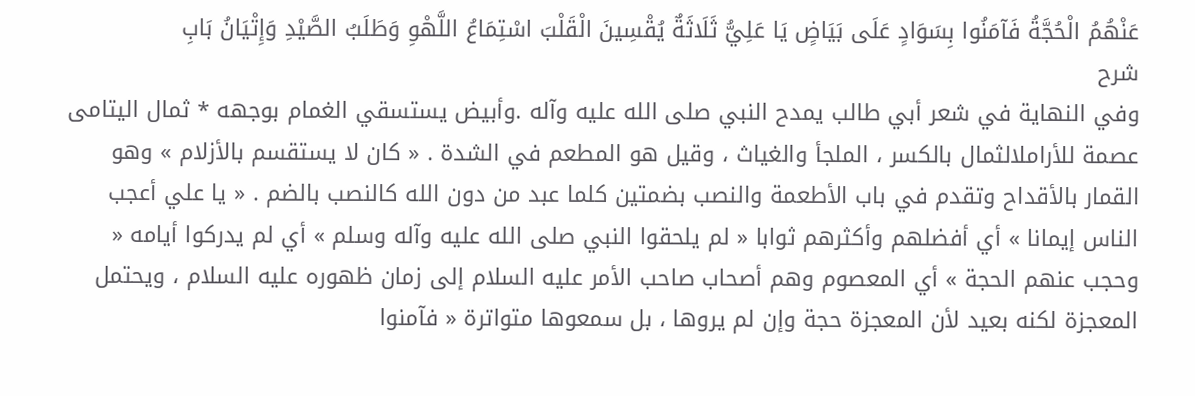عَنْهُمُ الْحُجَّةُ فَآمَنُوا بِسَوَادٍ عَلَى بَيَاضٍ يَا عَلِيُّ ثَلَاثَةٌ يُقْسِينَ الْقَلْبَ اسْتِمَاعُ اللَّهْوِ وَطَلَبُ الصَّيْدِ وَإِتْيَانُ بَابِ
شرح
وفي النهاية في شعر أبي طالب يمدح النبي صلى الله عليه وآله .وأبيض يستسقي الغمام بوجهه * ثمال اليتامى عصمة للأراملالثمال بالكسر ، الملجأ والغياث ، وقيل هو المطعم في الشدة . « كان لا يستقسم بالأزلام » وهو القمار بالأقداح وتقدم في باب الأطعمة والنصب بضمتين كلما عبد من دون الله كالنصب بالضم . « يا علي أعجب الناس إيمانا » أي أفضلهم وأكثرهم ثوابا « لم يلحقوا النبي صلى الله عليه وآله وسلم » أي لم يدركوا أيامه « وحجب عنهم الحجة » أي المعصوم وهم أصحاب صاحب الأمر عليه السلام إلى زمان ظهوره عليه السلام ، ويحتمل المعجزة لكنه بعيد لأن المعجزة حجة وإن لم يروها ، بل سمعوها متواترة « فآمنوا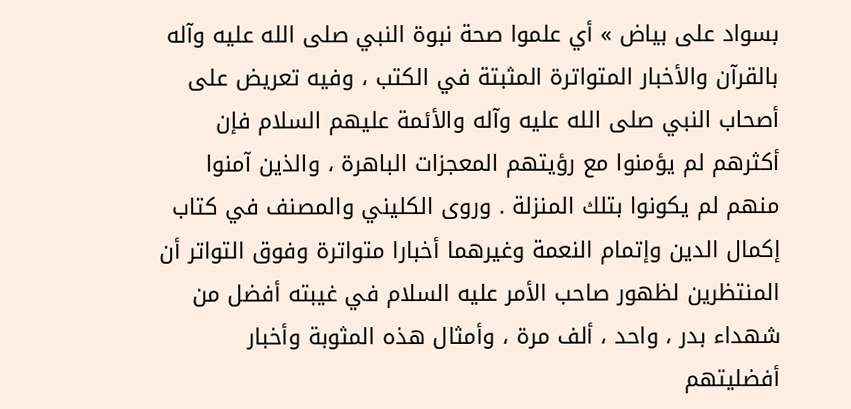بسواد على بياض » أي علموا صحة نبوة النبي صلى الله عليه وآله بالقرآن والأخبار المتواترة المثبتة في الكتب ، وفيه تعريض على أصحاب النبي صلى الله عليه وآله والأئمة عليهم السلام فإن أكثرهم لم يؤمنوا مع رؤيتهم المعجزات الباهرة ، والذين آمنوا منهم لم يكونوا بتلك المنزلة . وروى الكليني والمصنف في كتاب إكمال الدين وإتمام النعمة وغيرهما أخبارا متواترة وفوق التواتر أن المنتظرين لظهور صاحب الأمر عليه السلام في غيبته أفضل من شهداء بدر ، واحد ، ألف مرة ، وأمثال هذه المثوبة وأخبار أفضليتهم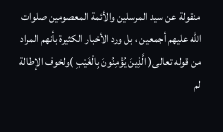منقولة عن سيد المرسلين والأئمة المعصومين صلوات الله عليهم أجمعين ، بل ورد الأخبار الكثيرة بأنهم المراد من قوله تعالى( الَّذِينَ يُؤْمِنُونَ بِالْغَيْبِ )ولخوف الإطالة لم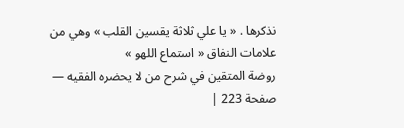نذكرها . « يا علي ثلاثة يقسين القلب » وهي من علامات النفاق « استماع اللهو »
روضة المتقين في شرح من لا يحضره الفقيه — صفحة 223 |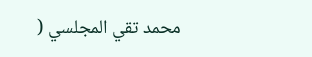محمد تقي المجلسي (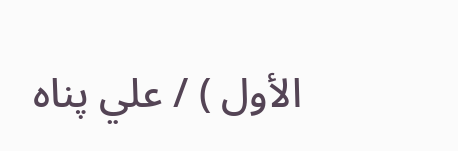الأول ) / علي پناه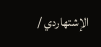الإشتهاردي /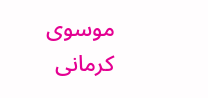موسوى كرمانى